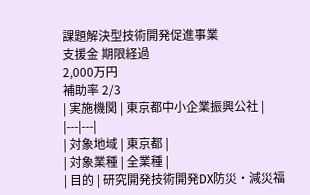課題解決型技術開発促進事業
支援金 期限経過
2,000万円
補助率 2/3
| 実施機関 | 東京都中小企業振興公社 |
|---|---|
| 対象地域 | 東京都 |
| 対象業種 | 全業種 |
| 目的 | 研究開発技術開発DX防災・減災福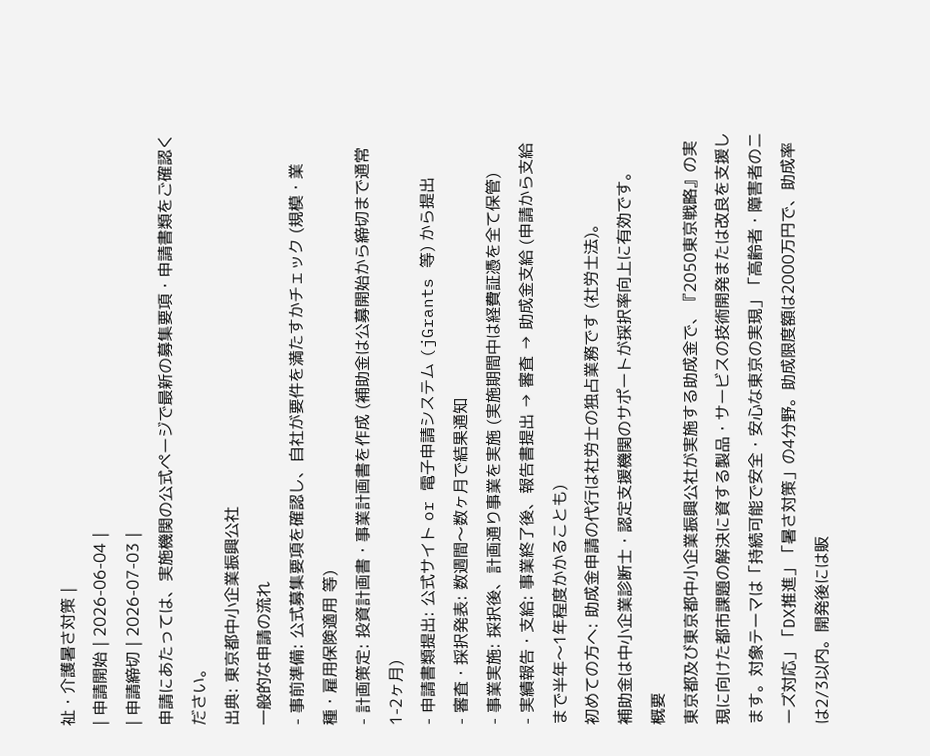祉・介護暑さ対策 |
| 申請開始 | 2026-06-04 |
| 申請締切 | 2026-07-03 |
申請にあたっては、実施機関の公式ページで最新の募集要項・申請書類をご確認ください。
出典: 東京都中小企業振興公社
一般的な申請の流れ
- 事前準備: 公式募集要項を確認し、自社が要件を満たすかチェック (規模・業種・雇用保険適用 等)
- 計画策定: 投資計画書・事業計画書を作成 (補助金は公募開始から締切まで通常1-2ヶ月)
- 申請書類提出: 公式サイト or 電子申請システム (jGrants 等) から提出
- 審査・採択発表: 数週間〜数ヶ月で結果通知
- 事業実施: 採択後、計画通り事業を実施 (実施期間中は経費証憑を全て保管)
- 実績報告・支給: 事業終了後、報告書提出 → 審査 → 助成金支給 (申請から支給まで半年〜1年程度かかることも)
初めての方へ: 助成金申請の代行は社労士の独占業務です (社労士法)。
補助金は中小企業診断士・認定支援機関のサポートが採択率向上に有効です。
概要
東京都及び東京都中小企業振興公社が実施する助成金で、『2050東京戦略』の実現に向けた都市課題の解決に資する製品・サービスの技術開発または改良を支援します。対象テーマは「持続可能で安全・安心な東京の実現」「高齢者・障害者のニーズ対応」「DX推進」「暑さ対策」の4分野。助成限度額は2000万円で、助成率は2/3以内。開発後には販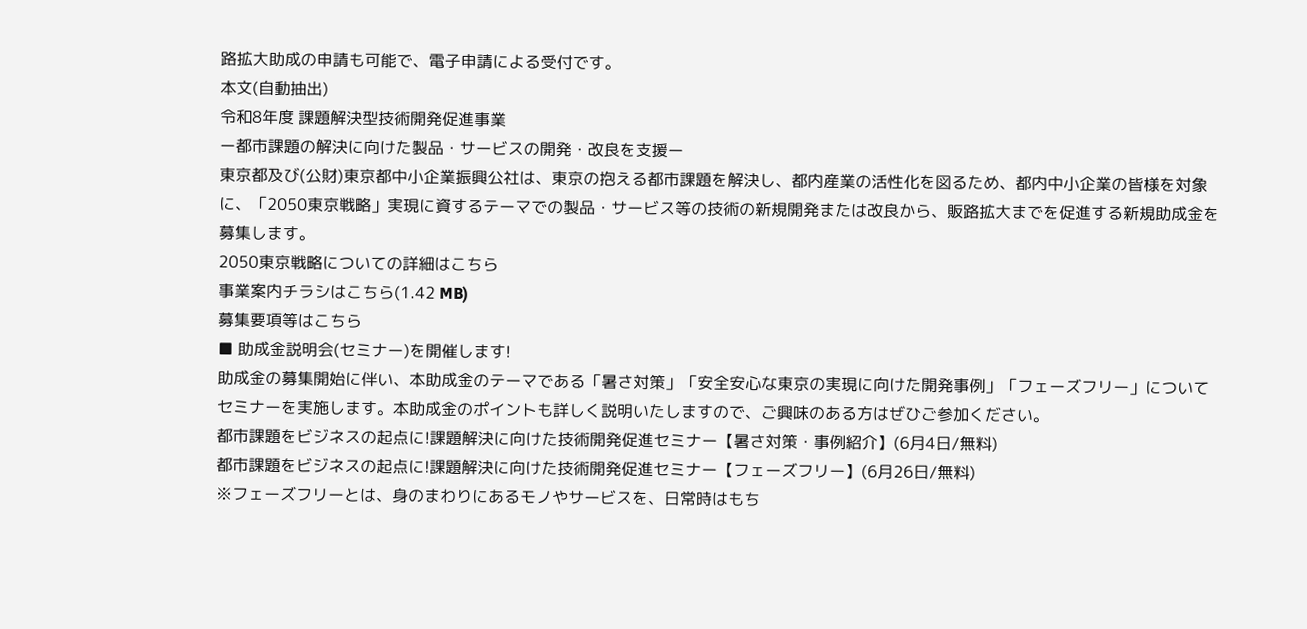路拡大助成の申請も可能で、電子申請による受付です。
本文(自動抽出)
令和8年度 課題解決型技術開発促進事業
ー都市課題の解決に向けた製品・サービスの開発・改良を支援ー
東京都及び(公財)東京都中小企業振興公社は、東京の抱える都市課題を解決し、都内産業の活性化を図るため、都内中小企業の皆様を対象に、「2050東京戦略」実現に資するテーマでの製品・サービス等の技術の新規開発または改良から、販路拡大までを促進する新規助成金を募集します。
2050東京戦略についての詳細はこちら
事業案内チラシはこちら(1.42 MB)
募集要項等はこちら
■ 助成金説明会(セミナー)を開催します!
助成金の募集開始に伴い、本助成金のテーマである「暑さ対策」「安全安心な東京の実現に向けた開発事例」「フェーズフリー」についてセミナーを実施します。本助成金のポイントも詳しく説明いたしますので、ご興味のある方はぜひご参加ください。
都市課題をビジネスの起点に!課題解決に向けた技術開発促進セミナー【暑さ対策・事例紹介】(6月4日/無料)
都市課題をビジネスの起点に!課題解決に向けた技術開発促進セミナー【フェーズフリー】(6月26日/無料)
※フェーズフリーとは、身のまわりにあるモノやサービスを、日常時はもち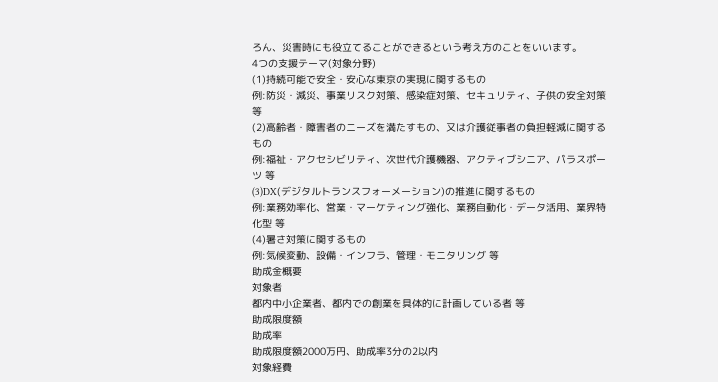ろん、災害時にも役立てることができるという考え方のことをいいます。
4つの支援テーマ(対象分野)
(1)持続可能で安全・安心な東京の実現に関するもの
例:防災・減災、事業リスク対策、感染症対策、セキュリティ、子供の安全対策 等
(2)高齢者・障害者のニーズを満たすもの、又は介護従事者の負担軽減に関するもの
例:福祉・アクセシビリティ、次世代介護機器、アクティブシニア、パラスポーツ 等
(3)DX(デジタルトランスフォーメーション)の推進に関するもの
例:業務効率化、営業・マーケティング強化、業務自動化・データ活用、業界特化型 等
(4)暑さ対策に関するもの
例:気候変動、設備・インフラ、管理・モニタリング 等
助成金概要
対象者
都内中小企業者、都内での創業を具体的に計画している者 等
助成限度額
助成率
助成限度額2000万円、助成率3分の2以内
対象経費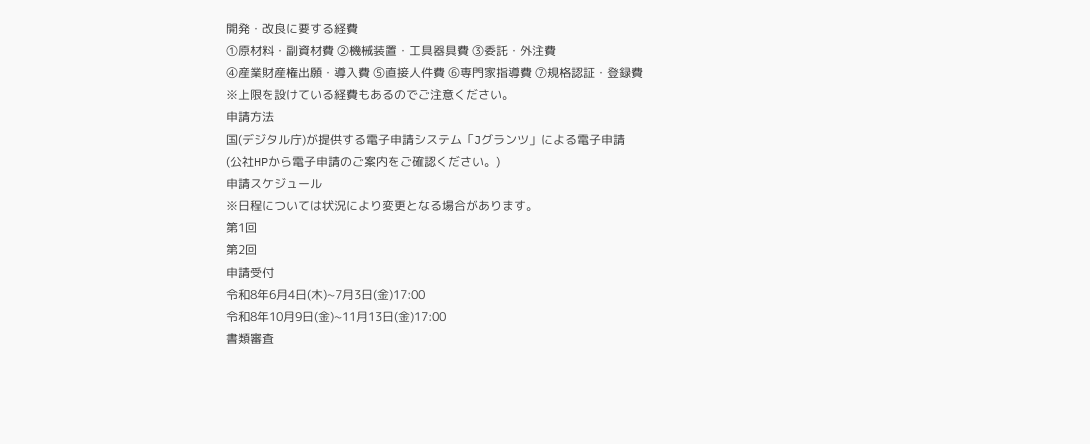開発・改良に要する経費
①原材料・副資材費 ②機械装置・工具器具費 ③委託・外注費
④産業財産権出願・導入費 ⑤直接人件費 ⑥専門家指導費 ⑦規格認証・登録費
※上限を設けている経費もあるのでご注意ください。
申請方法
国(デジタル庁)が提供する電子申請システム「Jグランツ」による電子申請
(公社HPから電子申請のご案内をご確認ください。)
申請スケジュール
※日程については状況により変更となる場合があります。
第1回
第2回
申請受付
令和8年6月4日(木)~7月3日(金)17:00
令和8年10月9日(金)~11月13日(金)17:00
書類審査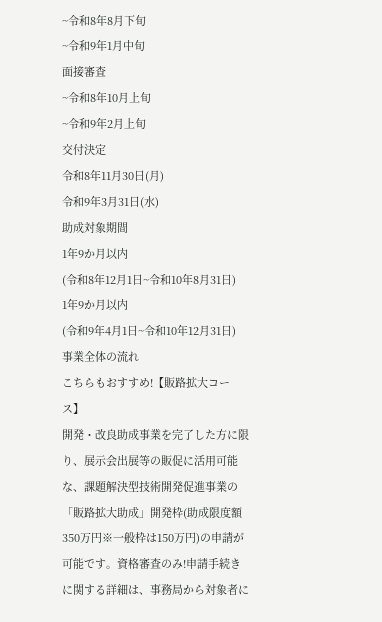~令和8年8月下旬
~令和9年1月中旬
面接審査
~令和8年10月上旬
~令和9年2月上旬
交付決定
令和8年11月30日(月)
令和9年3月31日(水)
助成対象期間
1年9か月以内
(令和8年12月1日~令和10年8月31日)
1年9か月以内
(令和9年4月1日~令和10年12月31日)
事業全体の流れ
こちらもおすすめ!【販路拡大コース】
開発・改良助成事業を完了した方に限り、展示会出展等の販促に活用可能な、課題解決型技術開発促進事業の「販路拡大助成」開発枠(助成限度額350万円※一般枠は150万円)の申請が可能です。資格審査のみ!申請手続きに関する詳細は、事務局から対象者に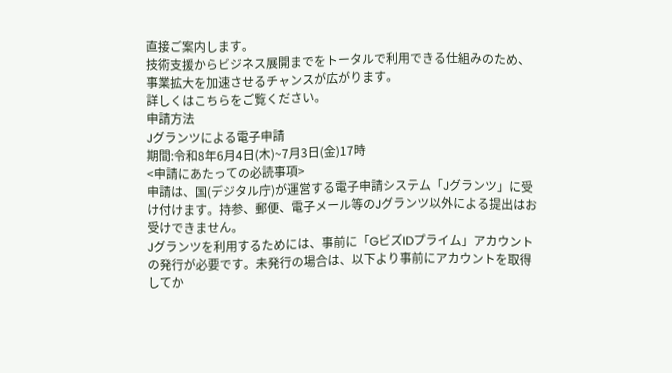直接ご案内します。
技術支援からビジネス展開までをトータルで利用できる仕組みのため、事業拡大を加速させるチャンスが広がります。
詳しくはこちらをご覧ください。
申請方法
Jグランツによる電子申請
期間:令和8年6月4日(木)~7月3日(金)17時
<申請にあたっての必読事項>
申請は、国(デジタル庁)が運営する電子申請システム「Jグランツ」に受け付けます。持参、郵便、電子メール等のJグランツ以外による提出はお受けできません。
Jグランツを利用するためには、事前に「GビズIDプライム」アカウントの発行が必要です。未発行の場合は、以下より事前にアカウントを取得してか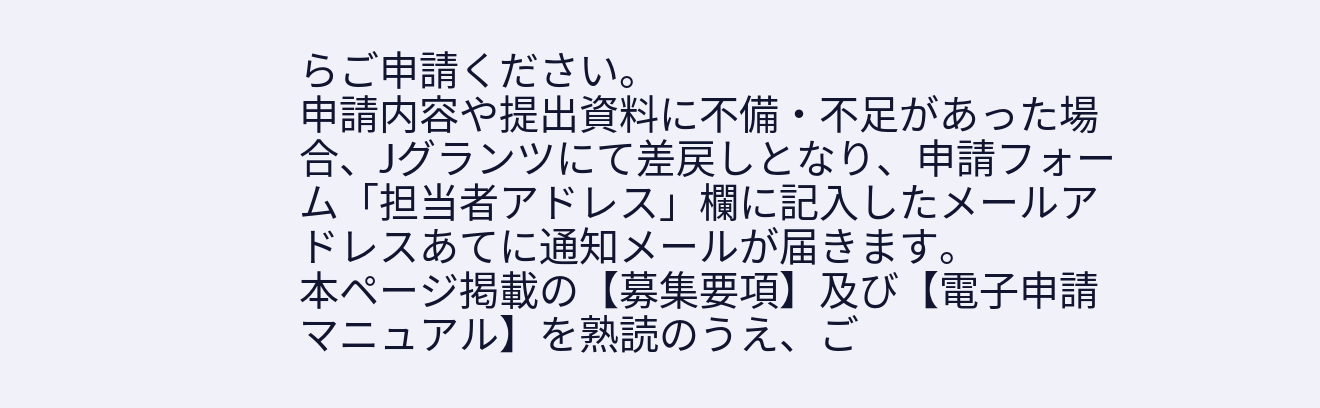らご申請ください。
申請内容や提出資料に不備・不足があった場合、Jグランツにて差戻しとなり、申請フォーム「担当者アドレス」欄に記入したメールアドレスあてに通知メールが届きます。
本ページ掲載の【募集要項】及び【電子申請マニュアル】を熟読のうえ、ご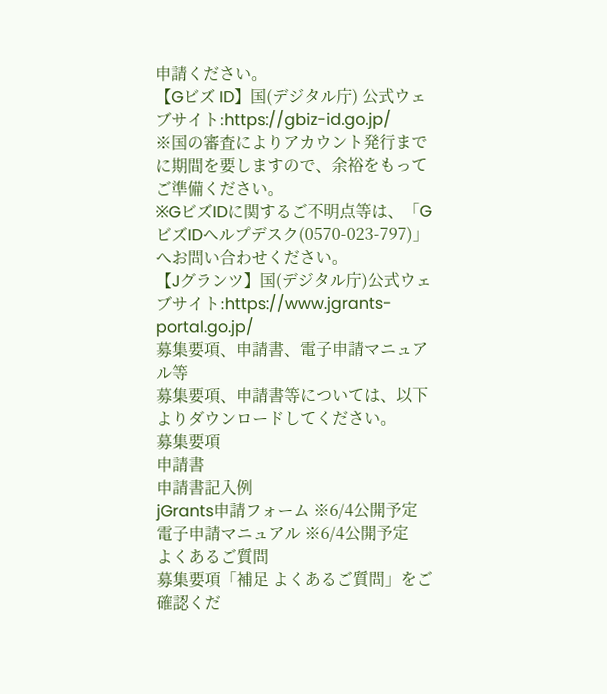申請ください。
【Gビズ ID】国(デジタル庁) 公式ウェブサイト:https://gbiz-id.go.jp/
※国の審査によりアカウント発行までに期間を要しますので、余裕をもってご準備ください。
※GビズIDに関するご不明点等は、「GビズIDヘルプデスク(0570-023-797)」へお問い合わせください。
【Jグランツ】国(デジタル庁)公式ウェブサイト:https://www.jgrants-portal.go.jp/
募集要項、申請書、電子申請マニュアル等
募集要項、申請書等については、以下よりダウンロードしてください。
募集要項
申請書
申請書記入例
jGrants申請フォーム ※6/4公開予定
電子申請マニュアル ※6/4公開予定
よくあるご質問
募集要項「補足 よくあるご質問」をご確認くだ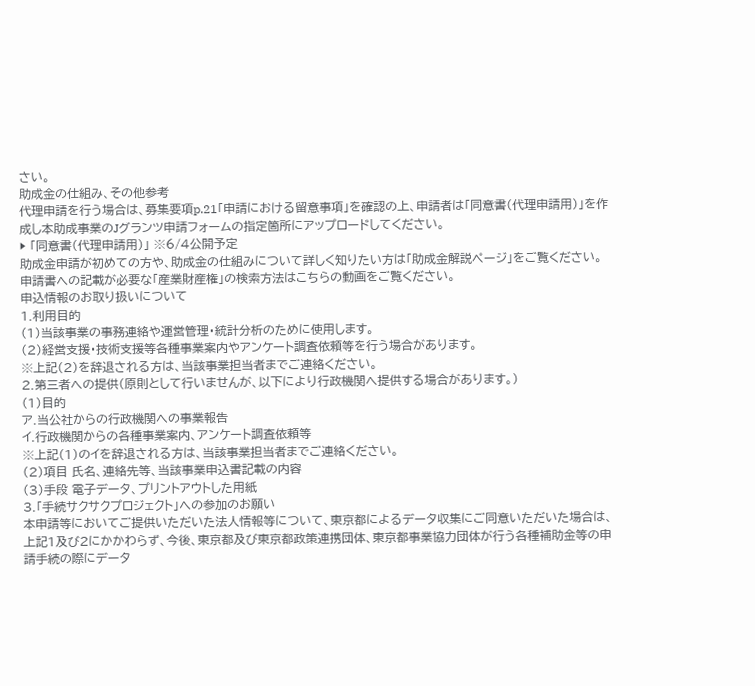さい。
助成金の仕組み、その他参考
代理申請を行う場合は、募集要項p.21「申請における留意事項」を確認の上、申請者は「同意書(代理申請用)」を作成し本助成事業のJグランツ申請フォームの指定箇所にアップロードしてください。
▶ 「同意書(代理申請用)」 ※6/4公開予定
助成金申請が初めての方や、助成金の仕組みについて詳しく知りたい方は「助成金解説ページ」をご覧ください。
申請書への記載が必要な「産業財産権」の検索方法はこちらの動画をご覧ください。
申込情報のお取り扱いについて
1.利用目的
(1)当該事業の事務連絡や運営管理・統計分析のために使用します。
(2)経営支援・技術支援等各種事業案内やアンケート調査依頼等を行う場合があります。
※上記(2)を辞退される方は、当該事業担当者までご連絡ください。
2.第三者への提供(原則として行いませんが、以下により行政機関へ提供する場合があります。)
(1)目的
ア.当公社からの行政機関への事業報告
イ.行政機関からの各種事業案内、アンケート調査依頼等
※上記(1)のイを辞退される方は、当該事業担当者までご連絡ください。
(2)項目 氏名、連絡先等、当該事業申込書記載の内容
(3)手段 電子データ、プリントアウトした用紙
3.「手続サクサクプロジェクト」への参加のお願い
本申請等においてご提供いただいた法人情報等について、東京都によるデータ収集にご同意いただいた場合は、上記1及び2にかかわらず、今後、東京都及び東京都政策連携団体、東京都事業協力団体が行う各種補助金等の申請手続の際にデータ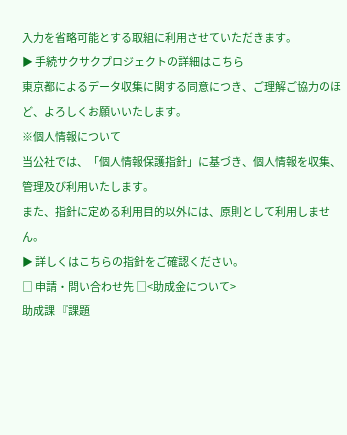入力を省略可能とする取組に利用させていただきます。
▶ 手続サクサクプロジェクトの詳細はこちら
東京都によるデータ収集に関する同意につき、ご理解ご協力のほど、よろしくお願いいたします。
※個人情報について
当公社では、「個人情報保護指針」に基づき、個人情報を収集、管理及び利用いたします。
また、指針に定める利用目的以外には、原則として利用しません。
▶ 詳しくはこちらの指針をご確認ください。
□ 申請・問い合わせ先 □<助成金について>
助成課 『課題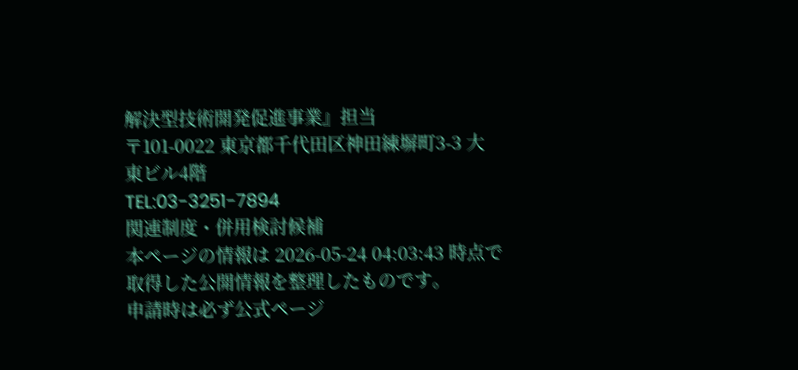解決型技術開発促進事業』担当
〒101-0022 東京都千代田区神田練塀町3-3 大東ビル4階
TEL:03-3251-7894
関連制度・併用検討候補
本ページの情報は 2026-05-24 04:03:43 時点で取得した公開情報を整理したものです。
申請時は必ず公式ページ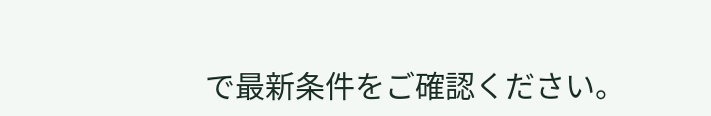で最新条件をご確認ください。